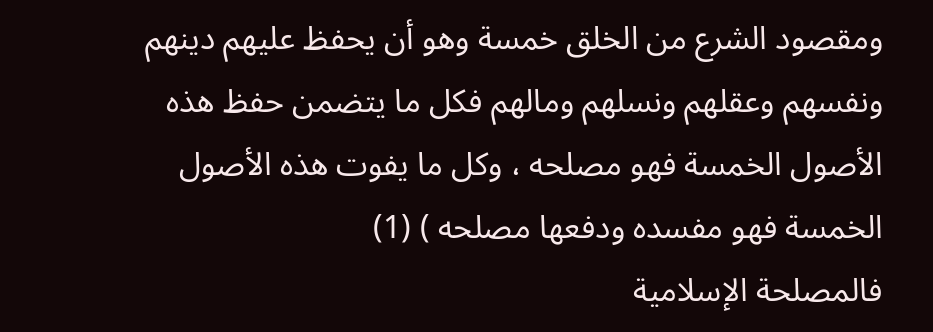ومقصود الشرع من الخلق خمسة وهو أن يحفظ عليهم دينهم ونفسهم وعقلهم ونسلهم ومالهم فكل ما يتضمن حفظ هذه الأصول الخمسة فهو مصلحه ، وكل ما يفوت هذه الأصول الخمسة فهو مفسده ودفعها مصلحه ) (1)
فالمصلحة الإسلامية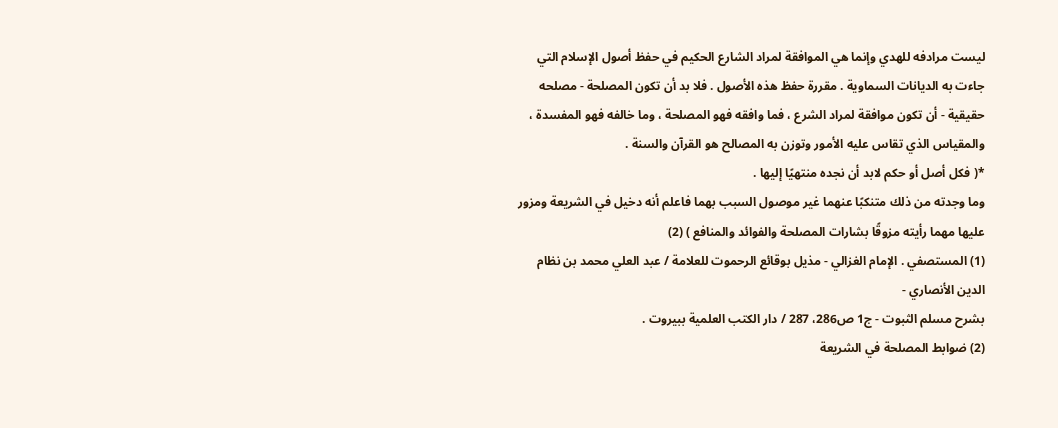ليست مرادفه للهدي وإنما هي الموافقة لمراد الشارع الحكيم في حفظ أصول الإسلام التي جاءت به الديانات السماوية . مقررة حفظ هذه الأصول . فلا بد أن تكون المصلحة - مصلحه حقيقية - أن تكون موافقة لمراد الشرع ، فما وافقه فهو المصلحة ، وما خالفه فهو المفسدة ، والمقياس الذي تقاس عليه الأمور وتوزن به المصالح هو القرآن والسنة .
*( فكل أصل أو حكم لابد أن نجده منتهيًا إليها .
وما وجدته من ذلك متنكبًا عنهما غير موصول السبب بهما فاعلم أنه دخيل في الشريعة ومزور عليها مهما رأيته مزوقًا بشارات المصلحة والفوائد والمنافع ) (2)
(1) المستصفي . الإمام الغزالي - مذيل بوقائع الرحموت للعلامة / عبد العلي محمد بن نظام الدين الأنصاري -
بشرح مسلم الثبوت - ج1 ص286، 287 / دار الكتب العلمية ببيروت .
(2) ضوابط المصلحة في الشريعة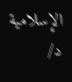الإسلامية د/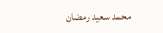محمد سعيد رمضان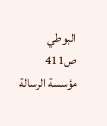البوطي ص411 مؤسسة الرسالة